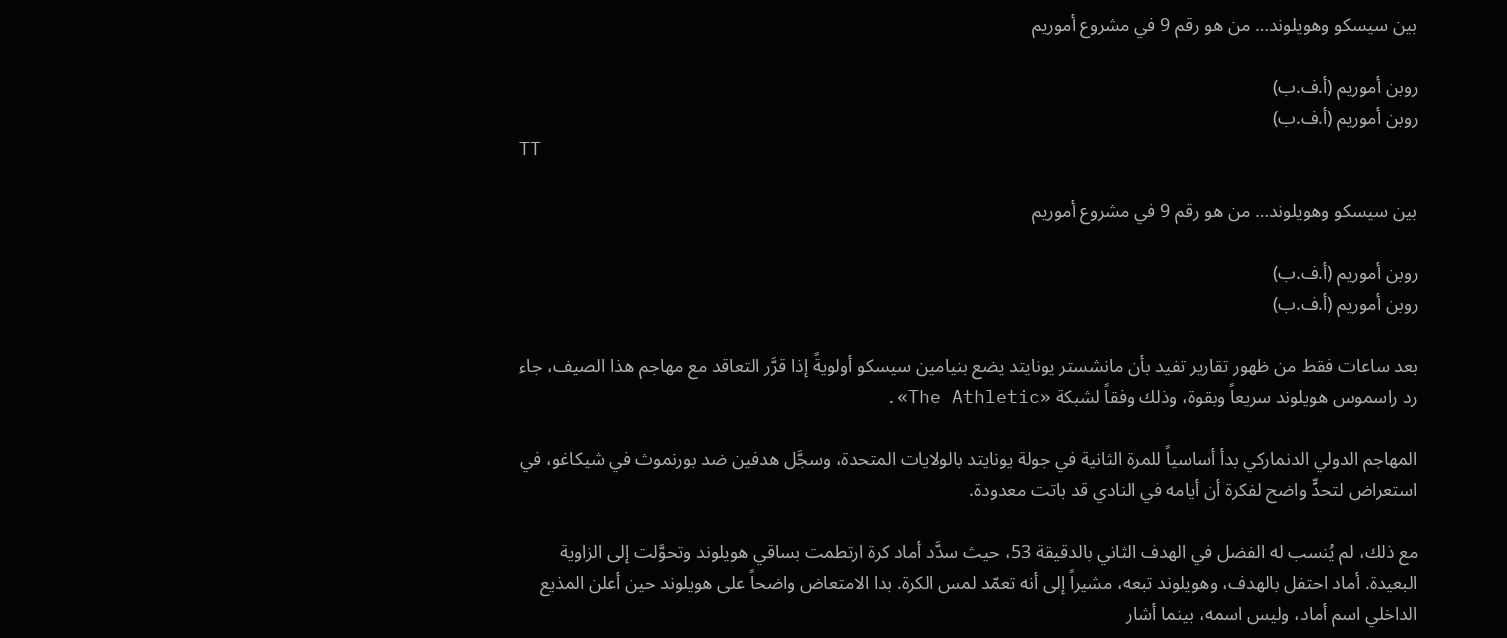بين سيسكو وهويلوند… من هو رقم 9 في مشروع أموريم

روبن أموريم (أ.ف.ب)
روبن أموريم (أ.ف.ب)
TT

بين سيسكو وهويلوند… من هو رقم 9 في مشروع أموريم

روبن أموريم (أ.ف.ب)
روبن أموريم (أ.ف.ب)

بعد ساعات فقط من ظهور تقارير تفيد بأن مانشستر يونايتد يضع بنيامين سيسكو أولويةً إذا قرَّر التعاقد مع مهاجم هذا الصيف، جاء رد راسموس هويلوند سريعاً وبقوة، وذلك وفقاً لشبكة «The Athletic».

المهاجم الدولي الدنماركي بدأ أساسياً للمرة الثانية في جولة يونايتد بالولايات المتحدة، وسجَّل هدفين ضد بورنموث في شيكاغو، في استعراض لتحدٍّ واضح لفكرة أن أيامه في النادي قد باتت معدودة.

مع ذلك، لم يُنسب له الفضل في الهدف الثاني بالدقيقة 53، حيث سدَّد أماد كرة ارتطمت بساقي هويلوند وتحوَّلت إلى الزاوية البعيدة. أماد احتفل بالهدف، وهويلوند تبعه، مشيراً إلى أنه تعمّد لمس الكرة. بدا الامتعاض واضحاً على هويلوند حين أعلن المذيع الداخلي اسم أماد، وليس اسمه، بينما أشار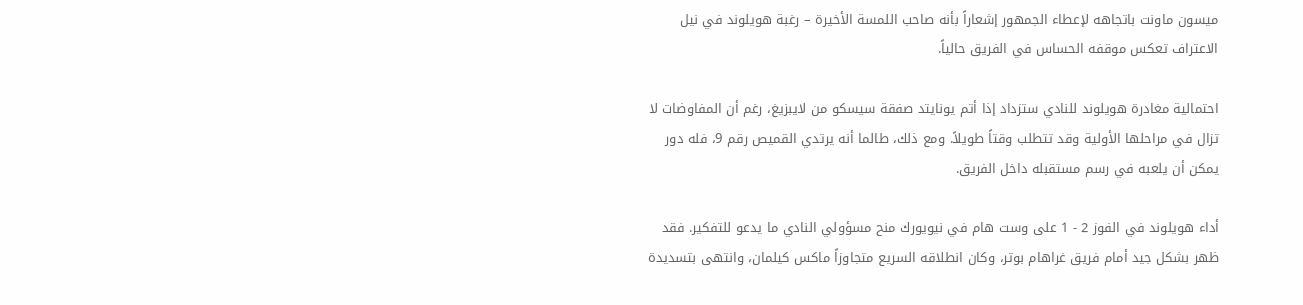ميسون ماونت باتجاهه لإعطاء الجمهور إشعاراً بأنه صاحب اللمسة الأخيرة – رغبة هويلوند في نيل الاعتراف تعكس موقفه الحساس في الفريق حالياً.

احتمالية مغادرة هويلوند للنادي ستزداد إذا أتم يونايتد صفقة سيسكو من لايبزيغ، رغم أن المفاوضات لا تزال في مراحلها الأولية وقد تتطلب وقتاً طويلاً. ومع ذلك، طالما أنه يرتدي القميص رقم 9، فله دور يمكن أن يلعبه في رسم مستقبله داخل الفريق.

أداء هويلوند في الفوز 2 - 1 على وست هام في نيويورك منح مسؤولي النادي ما يدعو للتفكير. فقد ظهر بشكل جيد أمام فريق غراهام بوتر، وكان انطلاقه السريع متجاوزاً ماكس كيلمان، وانتهى بتسديدة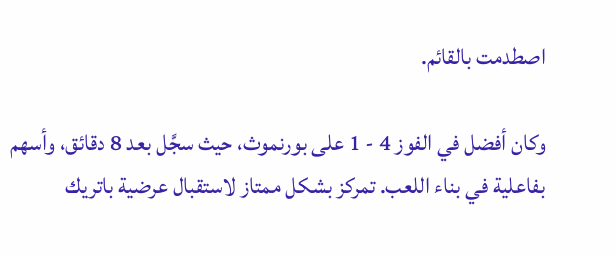اصطدمت بالقائم.

وكان أفضل في الفوز 4 - 1 على بورنموث، حيث سجَّل بعد 8 دقائق، وأسهم بفاعلية في بناء اللعب. تمركز بشكل ممتاز لاستقبال عرضية باتريك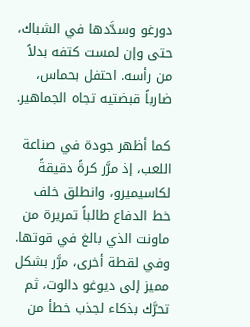دورغو وسدَّدها في الشباك، حتى وإن لمست كتفه بدلاً من رأسه. احتفل بحماس، ضارباً قبضتيه تجاه الجماهير.

كما أظهر جودة في صناعة اللعب، إذ مرَّر كرةً دقيقةً لكاسيميرو، وانطلق خلف خط الدفاع طالباً تمريرة من ماونت الذي بالغ في قوتها. وفي لقطة أخرى، مرَّر بشكل مميز إلى ديوغو دالوت، ثم تحرَّك بذكاء لجذب خطأ من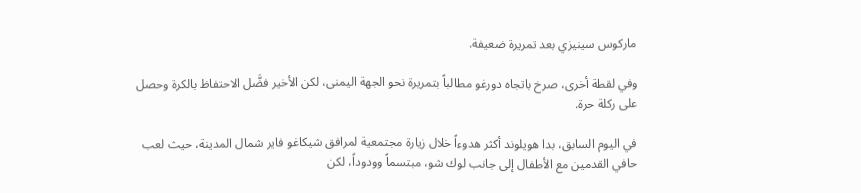ماركوس سينيزي بعد تمريرة ضعيفة.

وفي لقطة أخرى، صرخ باتجاه دورغو مطالباً بتمريرة نحو الجهة اليمنى، لكن الأخير فضَّل الاحتفاظ بالكرة وحصل على ركلة حرة.

في اليوم السابق، بدا هويلوند أكثر هدوءاً خلال زيارة مجتمعية لمرافق شيكاغو فاير شمال المدينة، حيث لعب حافي القدمين مع الأطفال إلى جانب لوك شو، مبتسماً وودوداً، لكن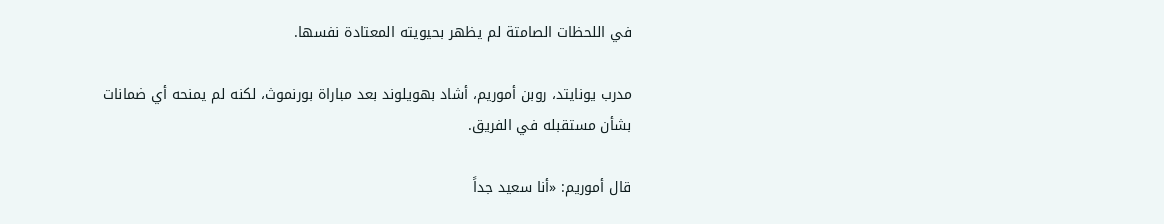في اللحظات الصامتة لم يظهر بحيويته المعتادة نفسها.

مدرب يونايتد، روبن أموريم، أشاد بهويلوند بعد مباراة بورنموث، لكنه لم يمنحه أي ضمانات بشأن مستقبله في الفريق.

قال أموريم: «أنا سعيد جداً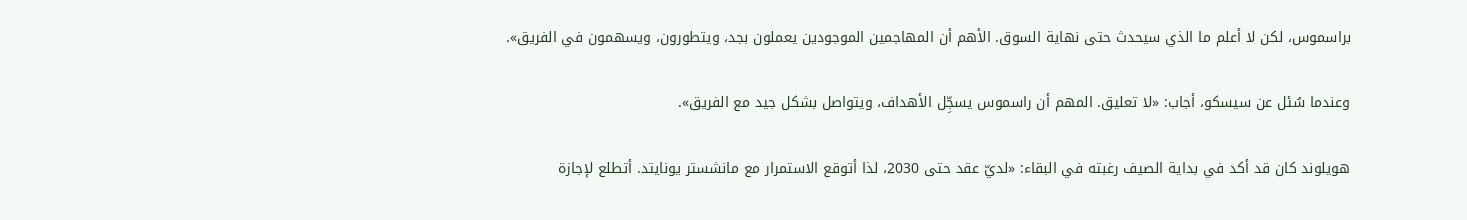براسموس، لكن لا أعلم ما الذي سيحدث حتى نهاية السوق. الأهم أن المهاجمين الموجودين يعملون بجد، ويتطورون، ويسهمون في الفريق».

وعندما سُئل عن سيسكو، أجاب: «لا تعليق. المهم أن راسموس يسجِّل الأهداف، ويتواصل بشكل جيد مع الفريق».

هويلوند كان قد أكد في بداية الصيف رغبته في البقاء: «لديّ عقد حتى 2030، لذا أتوقع الاستمرار مع مانشستر يونايتد. أتطلع لإجازة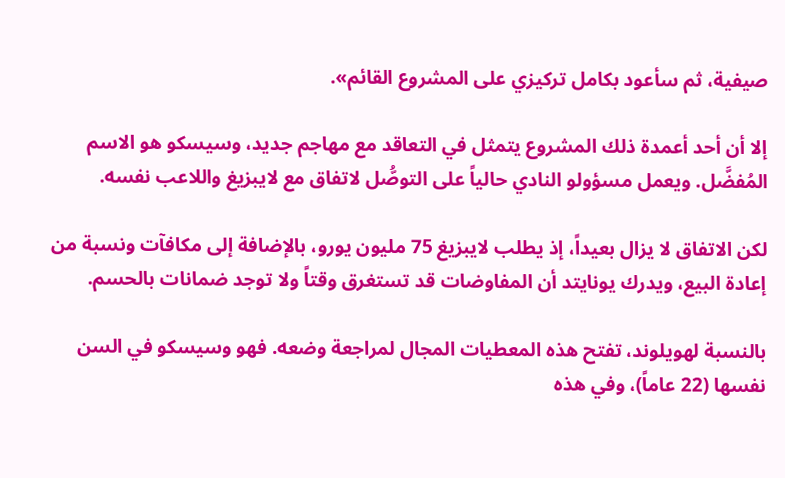صيفية، ثم سأعود بكامل تركيزي على المشروع القائم».

إلا أن أحد أعمدة ذلك المشروع يتمثل في التعاقد مع مهاجم جديد، وسيسكو هو الاسم المُفضَّل. ويعمل مسؤولو النادي حالياً على التوصُّل لاتفاق مع لايبزيغ واللاعب نفسه.

لكن الاتفاق لا يزال بعيداً، إذ يطلب لايبزيغ 75 مليون يورو، بالإضافة إلى مكافآت ونسبة من إعادة البيع، ويدرك يونايتد أن المفاوضات قد تستغرق وقتاً ولا توجد ضمانات بالحسم.

بالنسبة لهويلوند، تفتح هذه المعطيات المجال لمراجعة وضعه. فهو وسيسكو في السن نفسها (22 عاماً)، وفي هذه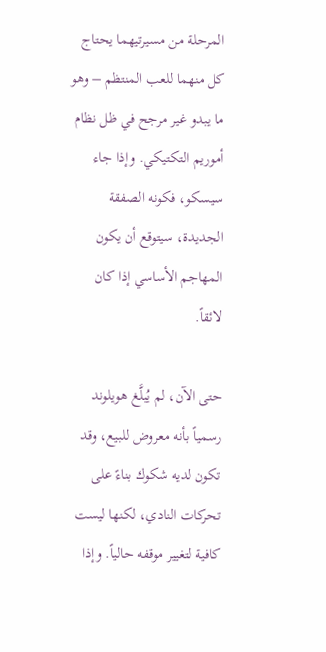المرحلة من مسيرتيهما يحتاج كل منهما للعب المنتظم – وهو ما يبدو غير مرجح في ظل نظام أموريم التكتيكي. وإذا جاء سيسكو، فكونه الصفقة الجديدة، سيتوقع أن يكون المهاجم الأساسي إذا كان لائقاً.

حتى الآن، لم يُبلَّغ هويلوند رسمياً بأنه معروض للبيع، وقد تكون لديه شكوك بناءً على تحركات النادي، لكنها ليست كافية لتغيير موقفه حالياً. وإذا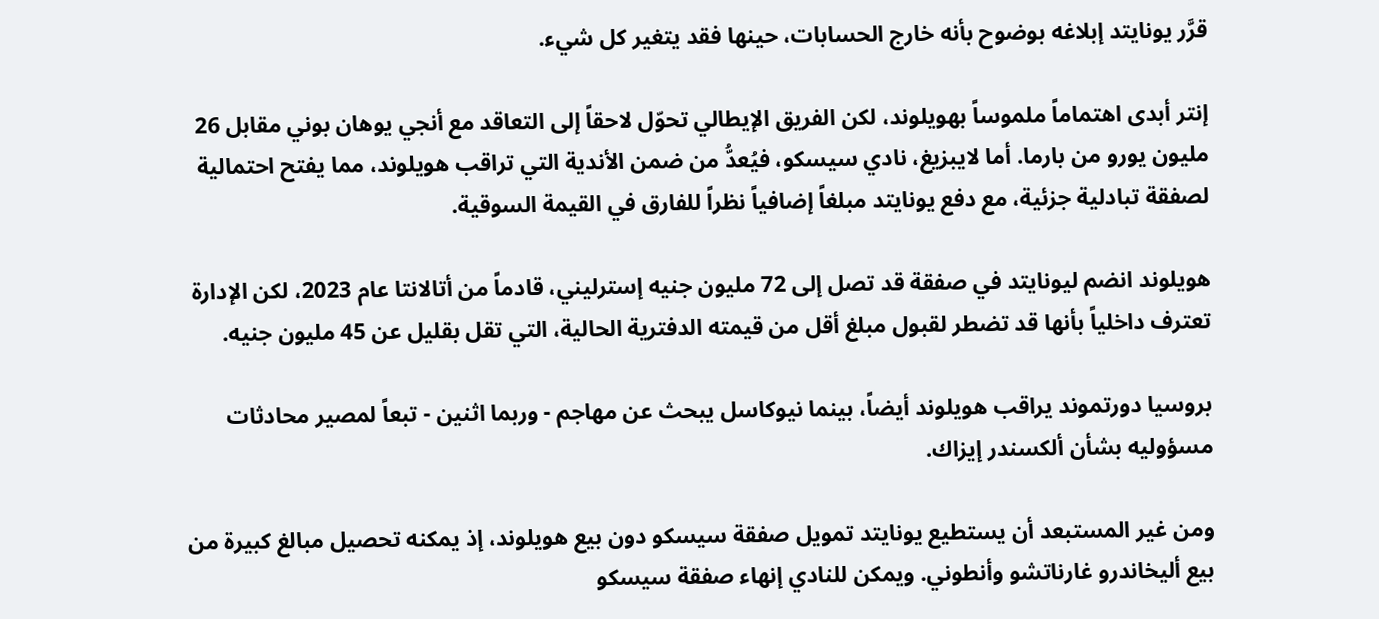قرَّر يونايتد إبلاغه بوضوح بأنه خارج الحسابات، حينها فقد يتغير كل شيء.

إنتر أبدى اهتماماً ملموساً بهويلوند، لكن الفريق الإيطالي تحوّل لاحقاً إلى التعاقد مع أنجي يوهان بوني مقابل 26 مليون يورو من بارما. أما لايبزيغ، نادي سيسكو، فيُعدُّ من ضمن الأندية التي تراقب هويلوند، مما يفتح احتمالية لصفقة تبادلية جزئية، مع دفع يونايتد مبلغاً إضافياً نظراً للفارق في القيمة السوقية.

هويلوند انضم ليونايتد في صفقة قد تصل إلى 72 مليون جنيه إسترليني، قادماً من أتالانتا عام 2023، لكن الإدارة تعترف داخلياً بأنها قد تضطر لقبول مبلغ أقل من قيمته الدفترية الحالية، التي تقل بقليل عن 45 مليون جنيه.

بروسيا دورتموند يراقب هويلوند أيضاً، بينما نيوكاسل يبحث عن مهاجم - وربما اثنين - تبعاً لمصير محادثات مسؤوليه بشأن ألكسندر إيزاك.

ومن غير المستبعد أن يستطيع يونايتد تمويل صفقة سيسكو دون بيع هويلوند، إذ يمكنه تحصيل مبالغ كبيرة من بيع أليخاندرو غارناتشو وأنطوني. ويمكن للنادي إنهاء صفقة سيسكو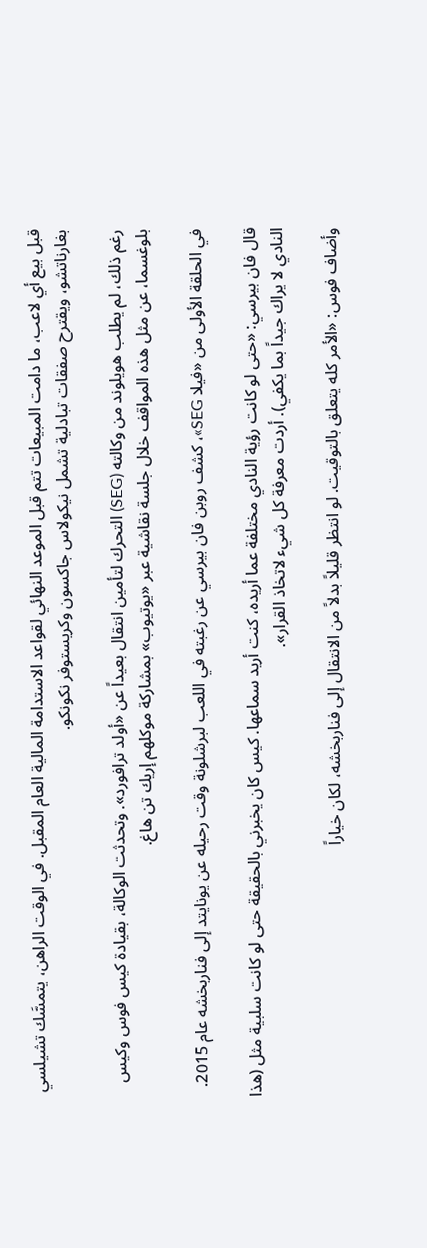قبل بيع أي لاعب، ما دامت المبيعات تتم قبل الموعد النهائي لقواعد الاستدامة المالية العام المقبل. في الوقت الراهن، يتمسَّك تشيلسي بغارناتشو، ويقترح صفقات تبادلية تشمل نيكولاس جاكسون وكريستوفر نكونكو.

رغم ذلك، لم يطلب هويلوند من وكالته (SEG) التحرك لتأمين انتقال بعيداً عن «أولد ترافورد». وتحدثت الوكالة، بقيادة كيس فوس وكيس بلوغسما، عن مثل هذه المواقف خلال جلسة نقاشية عبر «يوتيوب» بمشاركة موكلهم إريك تن هاغ.

في الحلقة الأولى من «فيلا SEG»، كشف روبن فان بيرسي عن رغبته في اللعب لبرشلونة وقت رحيله عن يونايتد إلى فناربخشه عام 2015.

قال فان بيرسي: «حتى لو كانت رؤية النادي مختلفة عما أريده، كنت أريد سماعها. كيس كان يخبرني بالحقيقة حتى لو كانت سلبية مثل (هذا النادي لا يراك جيداً بما يكفي). أردت معرفة كل شيء لاتخاذ القرار».

وأضاف فوس: «الأمر كله يتعلق بالتوقيت. لو انتظر قليلاً بدلاً من الانتقال إلى فناربخشه، لكان خياراً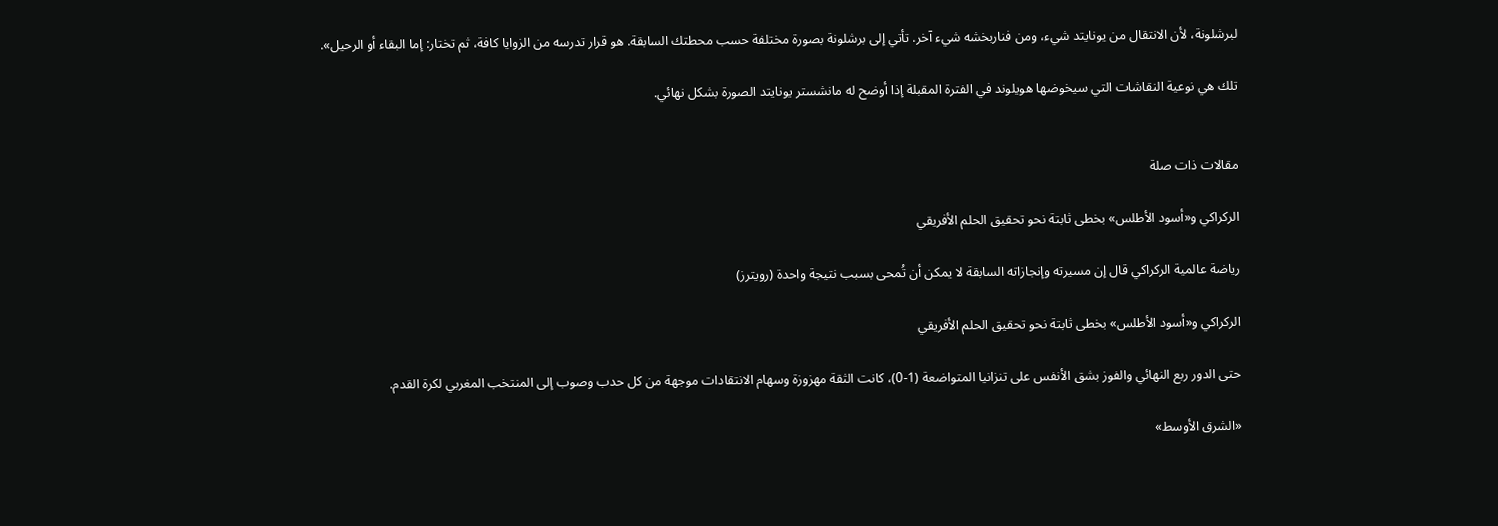لبرشلونة، لأن الانتقال من يونايتد شيء، ومن فناربخشه شيء آخر. تأتي إلى برشلونة بصورة مختلفة حسب محطتك السابقة. هو قرار تدرسه من الزوايا كافة، ثم تختار: إما البقاء أو الرحيل».

تلك هي نوعية النقاشات التي سيخوضها هويلوند في الفترة المقبلة إذا أوضح له مانشستر يونايتد الصورة بشكل نهائي.


مقالات ذات صلة

الركراكي و«أسود الأطلس» بخطى ثابتة نحو تحقيق الحلم الأفريقي

رياضة عالمية الركراكي قال إن مسيرته وإنجازاته السابقة لا يمكن أن تُمحى بسبب نتيجة واحدة (رويترز)

الركراكي و«أسود الأطلس» بخطى ثابتة نحو تحقيق الحلم الأفريقي

حتى الدور ربع النهائي والفوز بشق الأنفس على تنزانيا المتواضعة (1-0)، كانت الثقة مهزوزة وسهام الانتقادات موجهة من كل حدب وصوب إلى المنتخب المغربي لكرة القدم.

«الشرق الأوسط»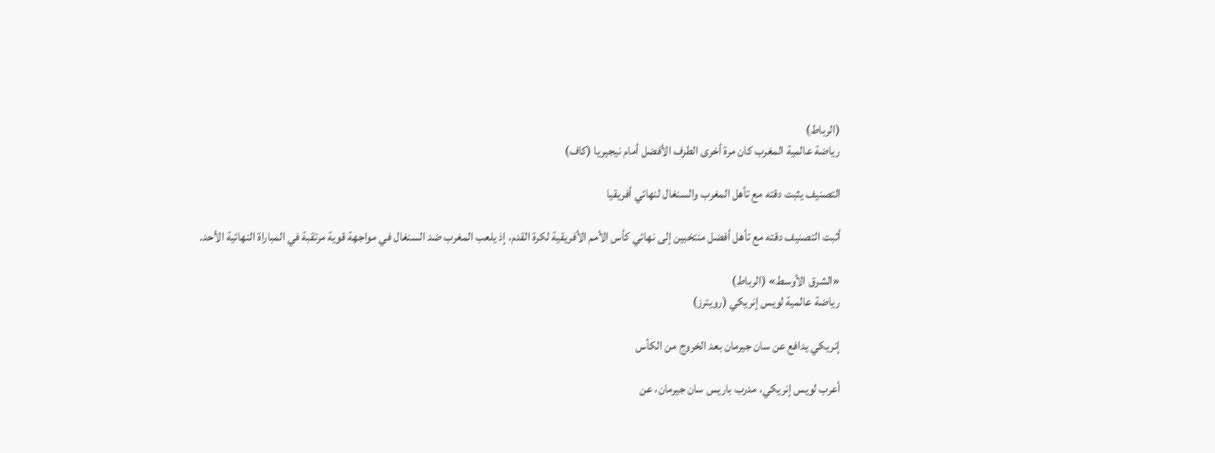(الرباط)
رياضة عالمية المغرب كان مرة أخرى الطرف الأفضل أمام نيجيريا (كاف)

التصنيف يثبت دقته مع تأهل المغرب والسنغال لنهائي أفريقيا

أثبت التصنيف دقته مع تأهل أفضل منتخبين إلى نهائي كأس الأمم الأفريقية لكرة القدم، إذ يلعب المغرب ضد السنغال في مواجهة قوية مرتقبة في المباراة النهائية الأحد.

«الشرق الأوسط» (الرباط)
رياضة عالمية لويس إنريكي (رويترز)

إنريكي يدافع عن سان جيرمان بعد الخروج من الكأس

أعرب لويس إنريكي، مدرب باريس سان جيرمان، عن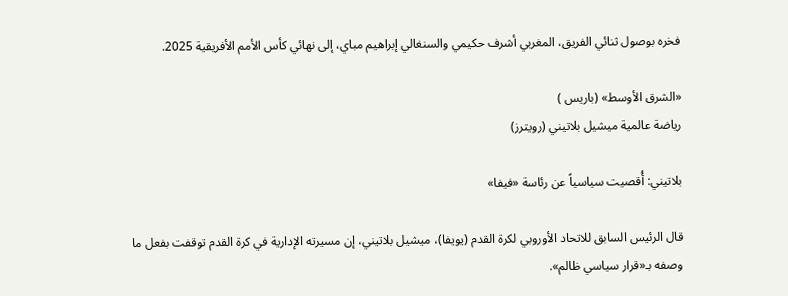فخره بوصول ثنائي الفريق، المغربي أشرف حكيمي والسنغالي إبراهيم مباي، إلى نهائي كأس الأمم الأفريقية 2025.

«الشرق الأوسط» (باريس )
رياضة عالمية ميشيل بلاتيني (رويترز)

بلاتيني: أُقصيت سياسياً عن رئاسة «فيفا»

قال الرئيس السابق للاتحاد الأوروبي لكرة القدم (يويفا)، ميشيل بلاتيني، إن مسيرته الإدارية في كرة القدم توقفت بفعل ما وصفه بـ«قرار سياسي ظالم».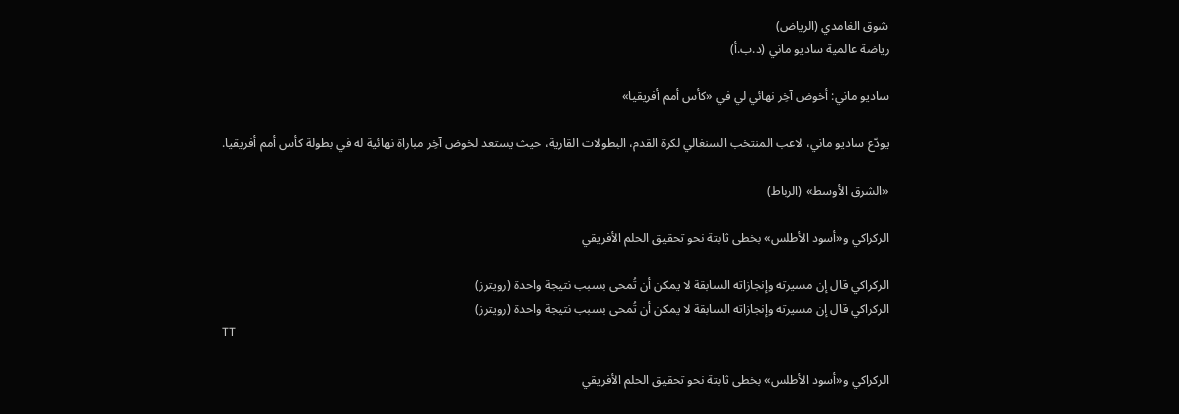شوق الغامدي (الرياض)
رياضة عالمية ساديو ماني (د.ب.أ)

ساديو ماني: أخوض آخِر نهائي لي في «كأس أمم أفريقيا»

يودّع ساديو ماني، لاعب المنتخب السنغالي لكرة القدم، البطولات القارية، حيث يستعد لخوض آخِر مباراة نهائية له في بطولة كأس أمم أفريقيا.

«الشرق الأوسط» (الرباط)

الركراكي و«أسود الأطلس» بخطى ثابتة نحو تحقيق الحلم الأفريقي

الركراكي قال إن مسيرته وإنجازاته السابقة لا يمكن أن تُمحى بسبب نتيجة واحدة (رويترز)
الركراكي قال إن مسيرته وإنجازاته السابقة لا يمكن أن تُمحى بسبب نتيجة واحدة (رويترز)
TT

الركراكي و«أسود الأطلس» بخطى ثابتة نحو تحقيق الحلم الأفريقي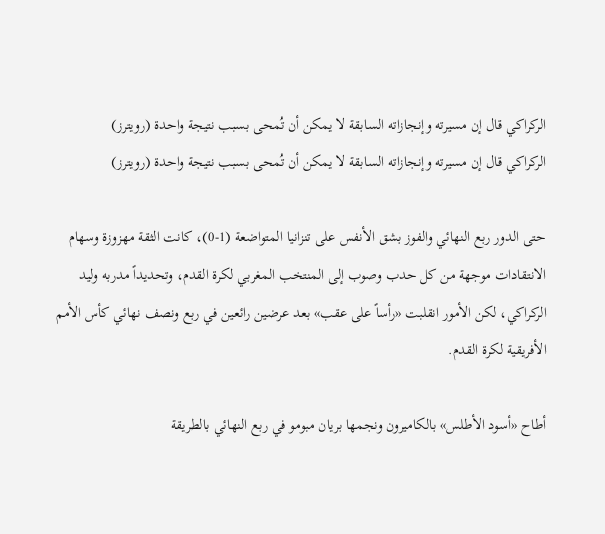الركراكي قال إن مسيرته وإنجازاته السابقة لا يمكن أن تُمحى بسبب نتيجة واحدة (رويترز)
الركراكي قال إن مسيرته وإنجازاته السابقة لا يمكن أن تُمحى بسبب نتيجة واحدة (رويترز)

حتى الدور ربع النهائي والفوز بشق الأنفس على تنزانيا المتواضعة (1-0)، كانت الثقة مهزوزة وسهام الانتقادات موجهة من كل حدب وصوب إلى المنتخب المغربي لكرة القدم، وتحديداً مدربه وليد الركراكي، لكن الأمور انقلبت «رأساً على عقب» بعد عرضين رائعين في ربع ونصف نهائي كأس الأمم الأفريقية لكرة القدم.

أطاح «أسود الأطلس» بالكاميرون ونجمها بريان مبومو في ربع النهائي بالطريقة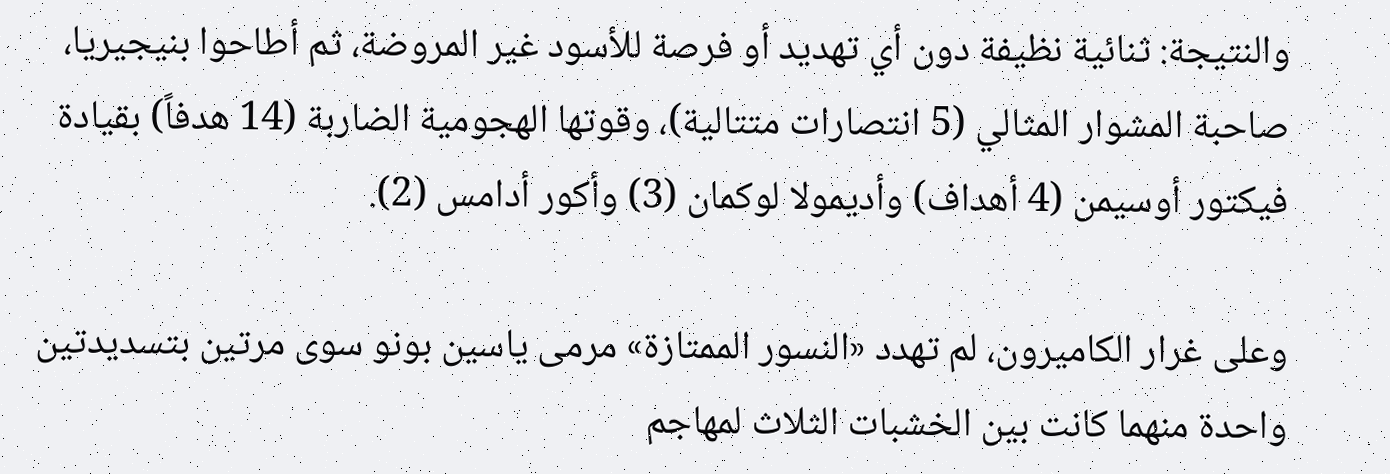والنتيجة: ثنائية نظيفة دون أي تهديد أو فرصة للأسود غير المروضة، ثم أطاحوا بنيجيريا، صاحبة المشوار المثالي (5 انتصارات متتالية)، وقوتها الهجومية الضاربة (14 هدفاً) بقيادة فيكتور أوسيمن (4 أهداف) وأديمولا لوكمان (3) وأكور أدامس (2).

وعلى غرار الكاميرون، لم تهدد «النسور الممتازة» مرمى ياسين بونو سوى مرتين بتسديدتين واحدة منهما كانت بين الخشبات الثلاث لمهاجم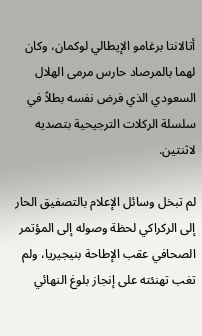أتالانتا برغامو الإيطالي لوكمان، وكان لهما بالمرصاد حارس مرمى الهلال السعودي الذي فرض نفسه بطلاً في سلسلة الركلات الترجيحية بتصديه لاثنتين.

لم تبخل وسائل الإعلام بالتصفيق الحار إلى الركراكي لحظة وصوله إلى المؤتمر الصحافي عقب الإطاحة بنيجيريا، ولم تغب تهنئته على إنجاز بلوغ النهائي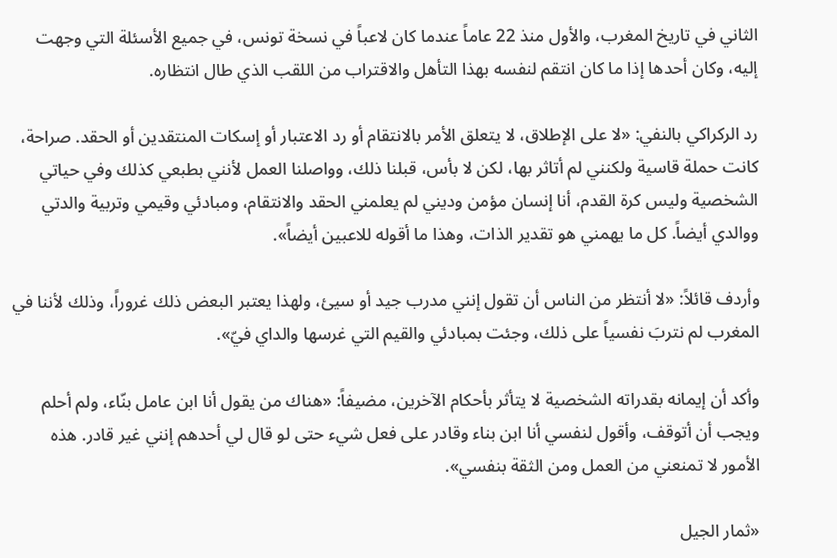الثاني في تاريخ المغرب، والأول منذ 22 عاماً عندما كان لاعباً في نسخة تونس، في جميع الأسئلة التي وجهت إليه، وكان أحدها إذا ما كان انتقم لنفسه بهذا التأهل والاقتراب من اللقب الذي طال انتظاره.

رد الركراكي بالنفي: «لا على الإطلاق، لا يتعلق الأمر بالانتقام أو رد الاعتبار أو إسكات المنتقدين أو الحقد. صراحة، كانت حملة قاسية ولكنني لم أتاثر بها، لكن لا بأس، قبلنا ذلك، وواصلنا العمل لأنني بطبعي كذلك وفي حياتي الشخصية وليس كرة القدم، أنا إنسان مؤمن وديني لم يعلمني الحقد والانتقام، ومبادئي وقيمي وتربية والدتي ووالدي أيضاً. كل ما يهمني هو تقدير الذات، وهذا ما أقوله للاعبين أيضاً».

وأردف قائلاً: «لا أنتظر من الناس أن تقول إنني مدرب جيد أو سيئ، ولهذا يعتبر البعض ذلك غروراً، وذلك لأننا في المغرب لم نتربَ نفسياً على ذلك، وجئت بمبادئي والقيم التي غرسها والداي فيّ».

وأكد أن إيمانه بقدراته الشخصية لا يتأثر بأحكام الآخرين، مضيفاً: «هناك من يقول أنا ابن عامل بنّاء، ولم أحلم ويجب أن أتوقف، وأقول لنفسي أنا ابن بناء وقادر على فعل شيء حتى لو قال لي أحدهم إنني غير قادر. هذه الأمور لا تمنعني من العمل ومن الثقة بنفسي».

«ثمار الجيل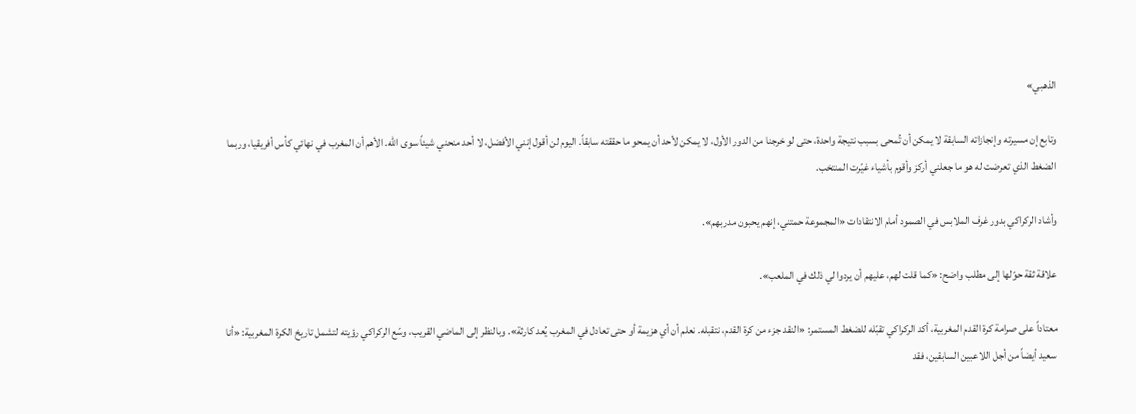الذهبي»

وتابع إن مسيرته وإنجازاته السابقة لا يمكن أن تُمحى بسبب نتيجة واحدة، حتى لو خرجنا من الدور الأول، لا يمكن لأحد أن يمحو ما حققته سابقاً. اليوم لن أقول إنني الأفضل، لا أحد منحني شيئاً سوى الله. الأهم أن المغرب في نهائي كأس أفريقيا، وربما الضغط الذي تعرضت له هو ما جعلني أركز وأقوم بأشياء غيّرت المنتخب.

وأشاد الركراكي بدور غرف الملابس في الصمود أمام الانتقادات «المجموعة حمتني، إنهم يحبون مدربهم».

علاقة ثقة حوّلها إلى مطلب واضح: «كما قلت لهم، عليهم أن يردوا لي ذلك في الملعب».

معتاداً على صرامة كرة القدم المغربية، أكد الركراكي تقبّله للضغط المستمر: «النقد جزء من كرة القدم، نتقبله. نعلم أن أي هزيمة أو حتى تعادل في المغرب يُعد كارثة». وبالنظر إلى الماضي القريب، وسّع الركراكي رؤيته لتشمل تاريخ الكرة المغربية: «أنا سعيد أيضاً من أجل اللاعبين السابقين، فقد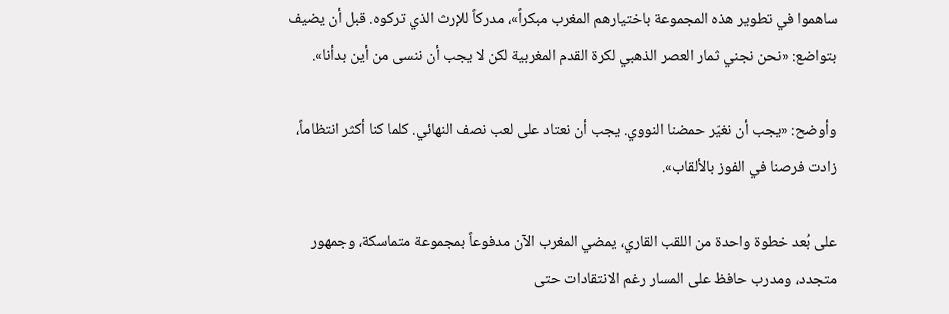ساهموا في تطوير هذه المجموعة باختيارهم المغرب مبكراً»، مدركاً للإرث الذي تركوه. قبل أن يضيف بتواضع: «نحن نجني ثمار العصر الذهبي لكرة القدم المغربية لكن لا يجب أن ننسى من أين بدأنا».

وأوضح: «يجب أن نغيّر حمضنا النووي. يجب أن نعتاد على لعب نصف النهائي. كلما كنا أكثر انتظاماً، زادت فرصنا في الفوز بالألقاب».

على بُعد خطوة واحدة من اللقب القاري، يمضي المغرب الآن مدفوعاً بمجموعة متماسكة، وجمهور متجدد، ومدرب حافظ على المسار رغم الانتقادات حتى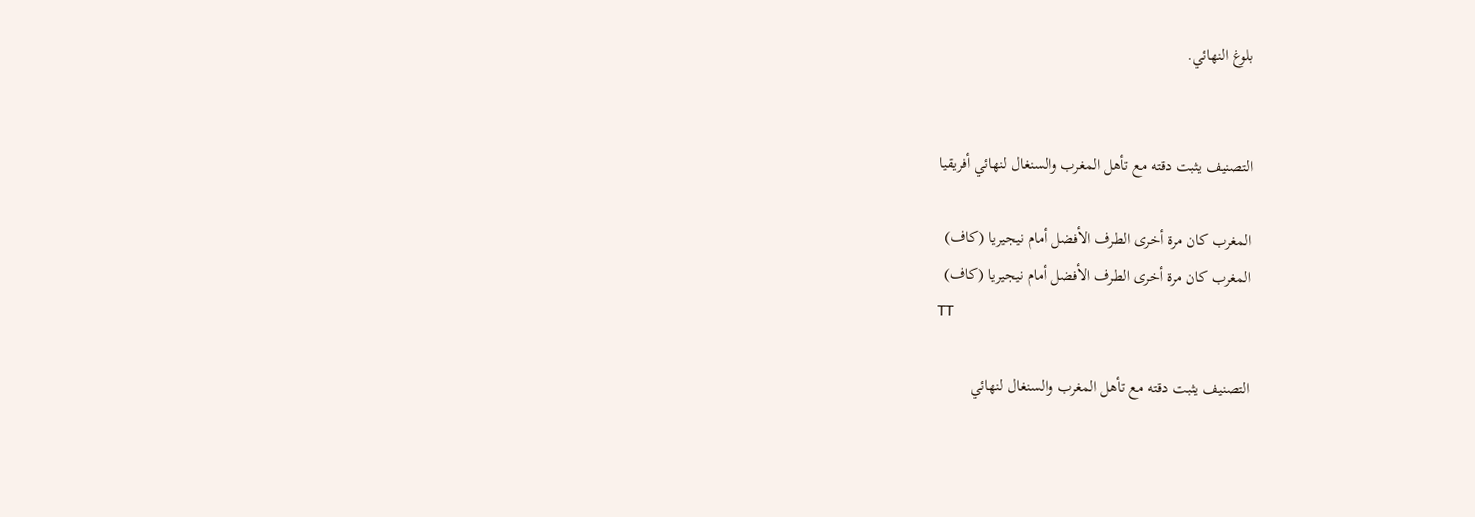بلوغ النهائي.


التصنيف يثبت دقته مع تأهل المغرب والسنغال لنهائي أفريقيا

المغرب كان مرة أخرى الطرف الأفضل أمام نيجيريا (كاف)
المغرب كان مرة أخرى الطرف الأفضل أمام نيجيريا (كاف)
TT

التصنيف يثبت دقته مع تأهل المغرب والسنغال لنهائي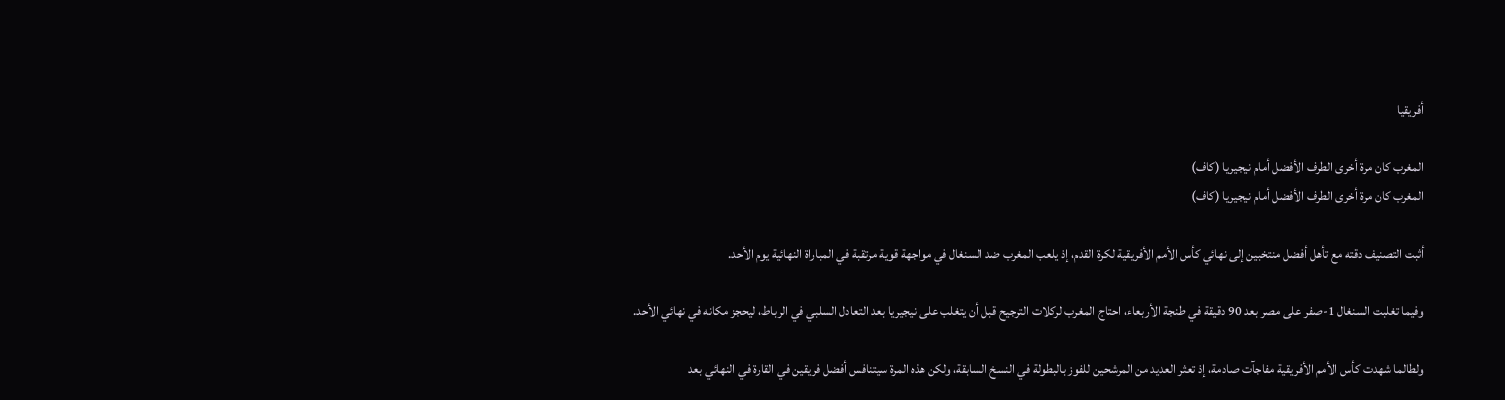أفريقيا

المغرب كان مرة أخرى الطرف الأفضل أمام نيجيريا (كاف)
المغرب كان مرة أخرى الطرف الأفضل أمام نيجيريا (كاف)

أثبت التصنيف دقته مع تأهل أفضل منتخبين إلى نهائي كأس الأمم الأفريقية لكرة القدم، إذ يلعب المغرب ضد السنغال في مواجهة قوية مرتقبة في المباراة النهائية يوم الأحد.

وفيما تغلبت السنغال 1-صفر على مصر بعد 90 دقيقة في طنجة الأربعاء، احتاج المغرب لركلات الترجيح قبل أن يتغلب على نيجيريا بعد التعادل السلبي في الرباط، ليحجز مكانه في نهائي الأحد.

ولطالما شهدت كأس الأمم الأفريقية مفاجآت صادمة، إذ تعثر العديد من المرشحين للفوز بالبطولة في النسخ السابقة، ولكن هذه المرة سيتنافس أفضل فريقين في القارة في النهائي بعد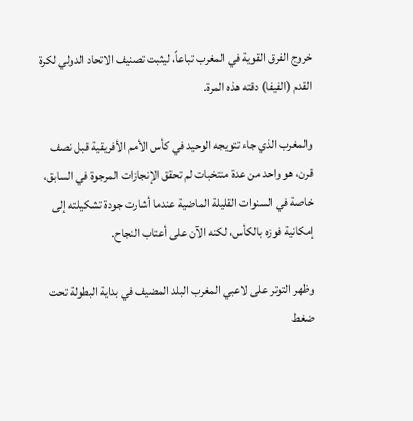خروج الفرق القوية في المغرب تباعاً، ليثبت تصنيف الاتحاد الدولي ‌لكرة القدم (الفيفا) دقته هذه المرة.

والمغرب الذي جاء تتويجه ‌الوحيد في كأس الأمم ‌الأفريقية قبل نصف قرن، هو واحد من عدة منتخبات لم تحقق الإنجازات المرجوة في السابق، خاصة في السنوات القليلة الماضية عندما أشارت جودة تشكيلته إلى إمكانية فوزه بالكأس، لكنه الآن على أعتاب النجاح.

وظهر التوتر على لاعبي المغرب البلد المضيف في بداية البطولة تحت ضغط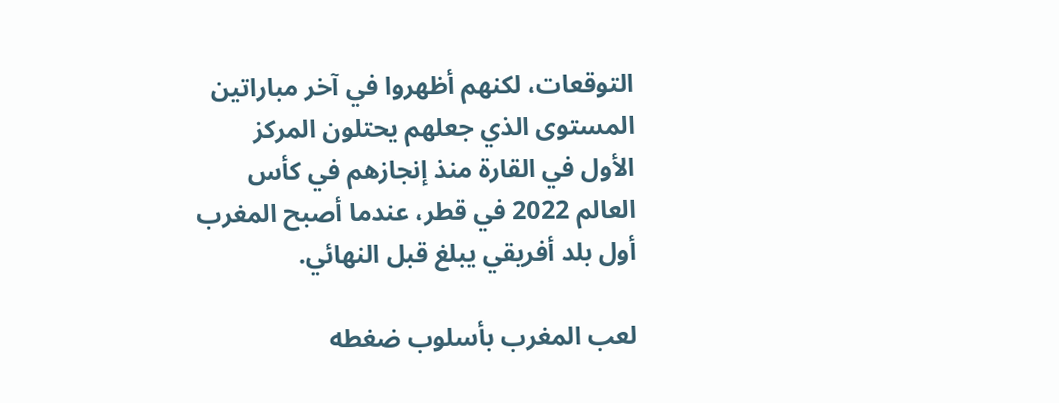التوقعات، لكنهم أظهروا في آخر مباراتين المستوى الذي جعلهم يحتلون المركز الأول في القارة منذ إنجازهم في كأس العالم 2022 في قطر، عندما أصبح المغرب أول بلد أفريقي يبلغ قبل النهائي.

لعب المغرب بأسلوب ‌ضغطه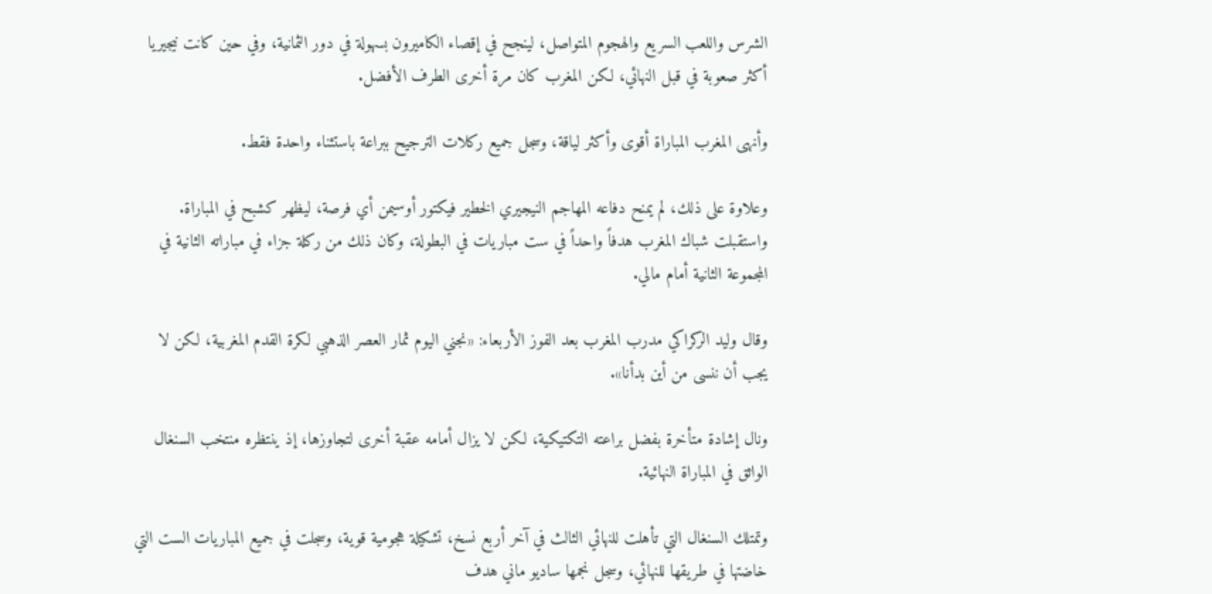الشرس واللعب السريع والهجوم المتواصل، لينجح في إقصاء الكاميرون بسهولة في دور الثمانية، وفي حين كانت نيجيريا أكثر صعوبة في قبل النهائي، لكن المغرب كان مرة أخرى الطرف الأفضل.

وأنهى المغرب المباراة أقوى وأكثر لياقة، وسجل جميع ركلات الترجيح ببراعة باستثناء واحدة فقط.

وعلاوة على ذلك، لم يمنح دفاعه المهاجم النيجيري الخطير فيكتور أوسيمن أي فرصة، ليظهر كشبح في المباراة. واستقبلت شباك المغرب هدفاً واحداً في ست مباريات في البطولة، وكان ذلك من ركلة جزاء في مباراته الثانية في المجموعة الثانية أمام مالي.

وقال وليد الركراكي مدرب المغرب بعد الفوز الأربعاء: «نجني اليوم ثمار العصر الذهبي لكرة القدم المغربية، لكن لا يجب أن ننسى من أين بدأنا».

ونال إشادة متأخرة بفضل براعته التكتيكية، لكن لا يزال أمامه عقبة أخرى لتجاوزها، إذ ينتظره منتخب السنغال الواثق في المباراة النهائية.

وتمتلك السنغال التي تأهلت للنهائي الثالث في آخر أربع نسخ، تشكيلة هجومية قوية، وسجلت في جميع المباريات الست التي خاضتها في طريقها للنهائي، وسجل نجمها ساديو ماني هدف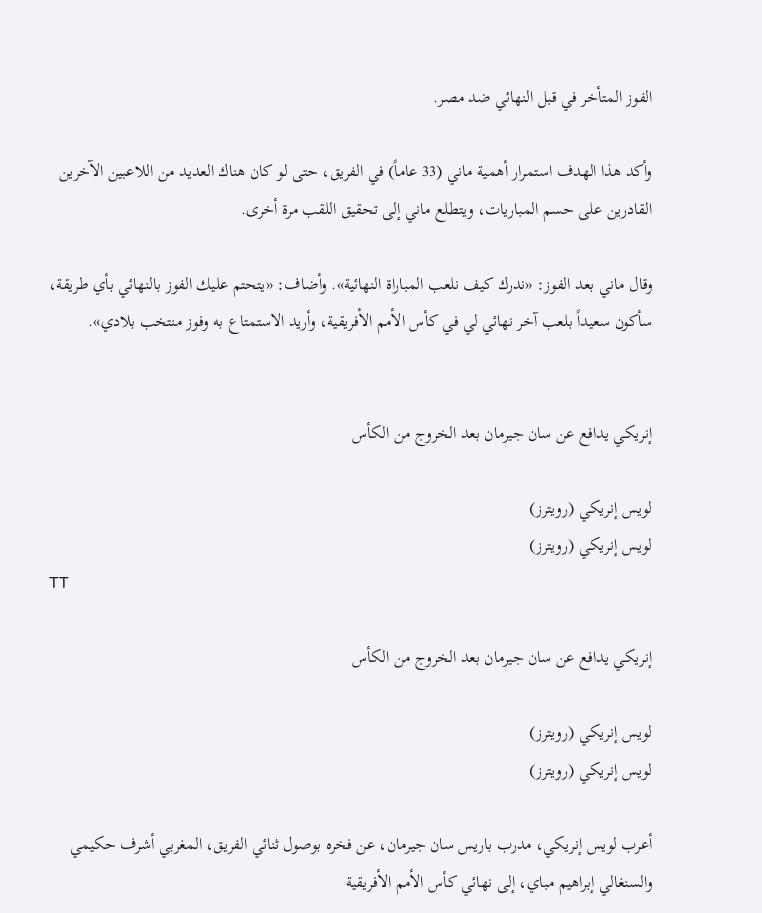الفوز المتأخر في قبل النهائي ضد مصر.

وأكد هذا الهدف استمرار أهمية ماني (33 عاماً) في الفريق، حتى لو كان هناك العديد من اللاعبين الآخرين القادرين على حسم المباريات، ويتطلع ماني إلى تحقيق اللقب مرة أخرى.

وقال ماني بعد الفوز: «ندرك كيف ‌نلعب المباراة النهائية». وأضاف: «يتحتم عليك الفوز بالنهائي بأي طريقة، سأكون سعيداً بلعب آخر نهائي لي في كأس الأمم الأفريقية، وأريد الاستمتاع به وفوز منتخب بلادي».


إنريكي يدافع عن سان جيرمان بعد الخروج من الكأس

لويس إنريكي (رويترز)
لويس إنريكي (رويترز)
TT

إنريكي يدافع عن سان جيرمان بعد الخروج من الكأس

لويس إنريكي (رويترز)
لويس إنريكي (رويترز)

أعرب لويس إنريكي، مدرب باريس سان جيرمان، عن فخره بوصول ثنائي الفريق، المغربي أشرف حكيمي والسنغالي إبراهيم مباي، إلى نهائي كأس الأمم الأفريقية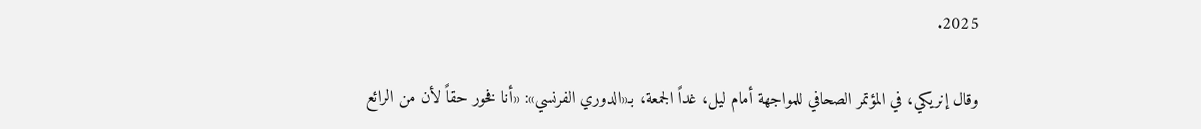2025.

وقال إنريكي، في المؤتمر الصحافي للمواجهة أمام ليل، غداً الجمعة، بـ«الدوري الفرنسي»: «أنا فخور حقاً لأن من الرائع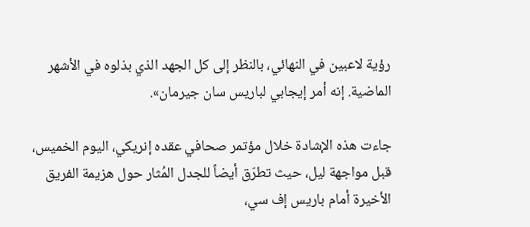رؤية لاعبين في النهائي، بالنظر إلى كل الجهد الذي بذلوه في الأشهر الماضية. إنه أمر إيجابي لباريس سان جيرمان».

جاءت هذه الإشادة خلال مؤتمر صحافي عقده إنريكي، اليوم الخميس، قبل مواجهة ليل، حيث تطرّق أيضاً للجدل المُثار حول هزيمة الفريق الأخيرة أمام باريس إف سي،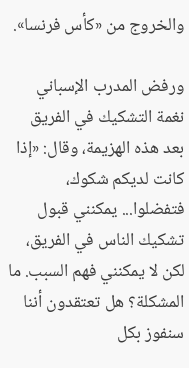والخروج من «كأس فرنسا».

ورفض المدرب الإسباني نغمة التشكيك في الفريق بعد هذه الهزيمة، وقال: «إذا كانت لديكم شكوك، فتفضلوا... يمكنني قبول تشكيك الناس في الفريق، لكن لا يمكنني فهم السبب. ما المشكلة؟ هل تعتقدون أننا سنفوز بكل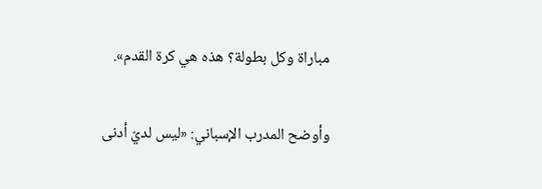مباراة وكل بطولة؟ هذه هي كرة القدم».

وأوضح المدرب الإسباني: «ليس لديّ أدنى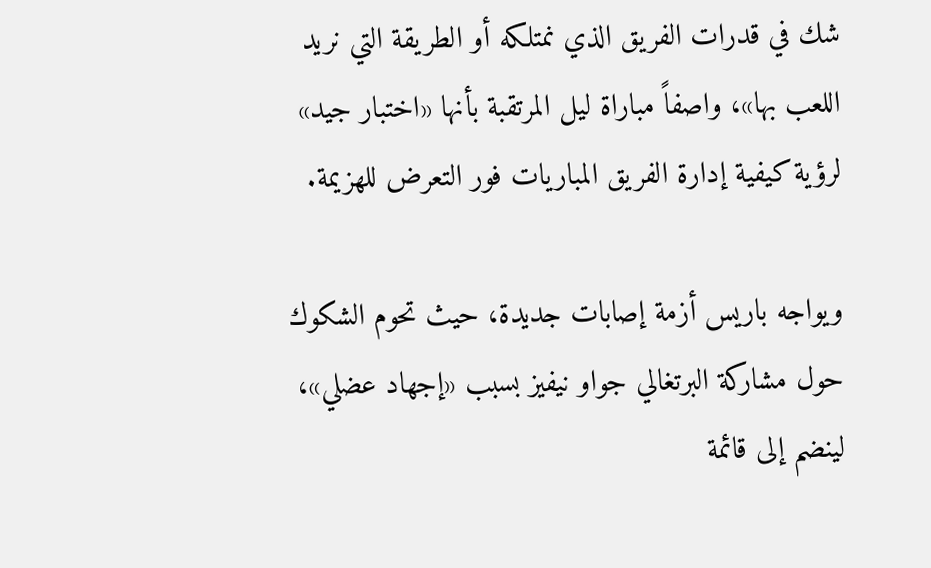شك في قدرات الفريق الذي نمتلكه أو الطريقة التي نريد اللعب بها»، واصفاً مباراة ليل المرتقبة بأنها «اختبار جيد» لرؤية كيفية إدارة الفريق المباريات فور التعرض للهزيمة.

ويواجه باريس أزمة إصابات جديدة، حيث تحوم الشكوك حول مشاركة البرتغالي جواو نيفيز بسبب «إجهاد عضلي»، لينضم إلى قائمة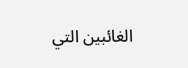الغائبين التي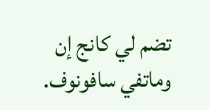تضم لي كانج إن وماتفي سافونوف.